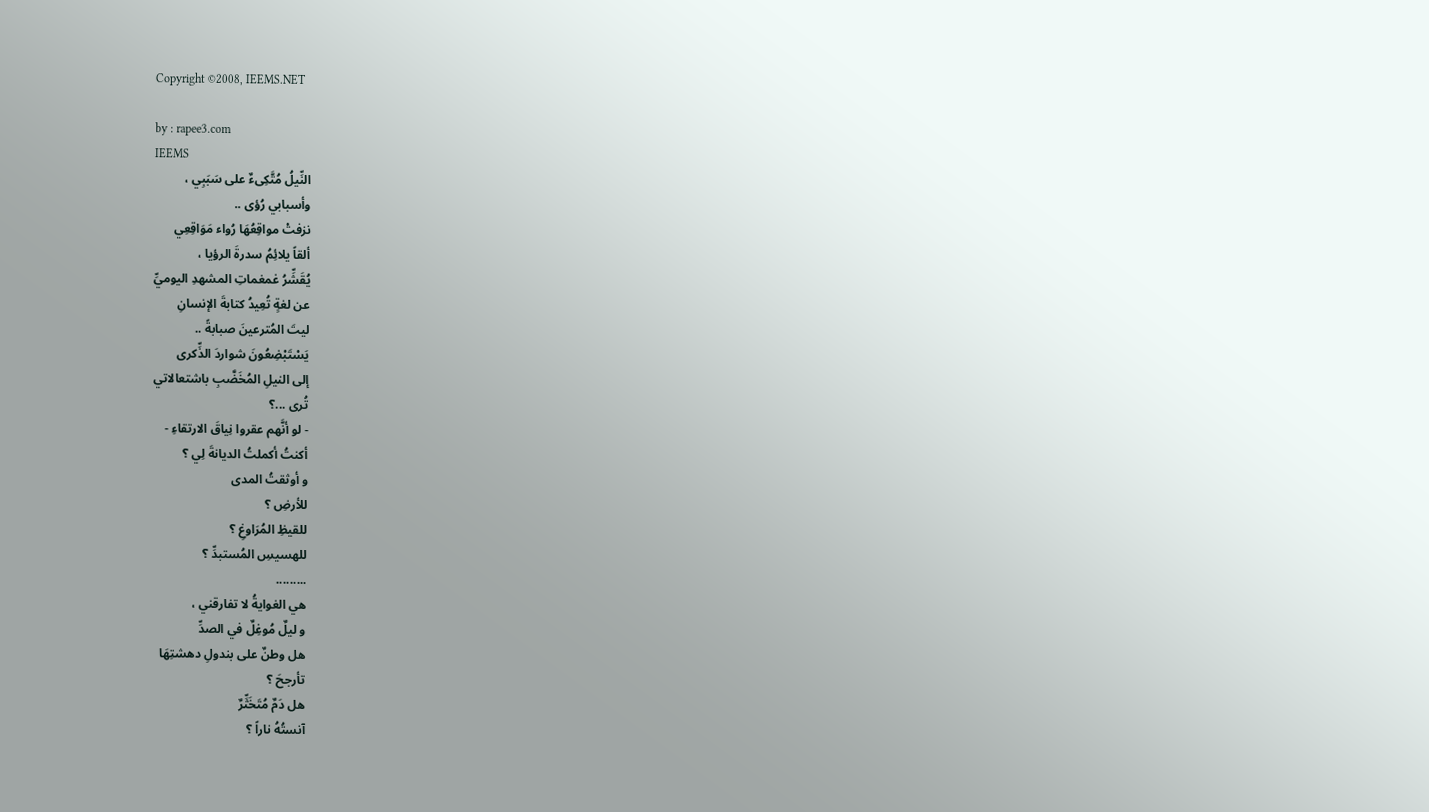Copyright ©2008, IEEMS.NET

by : rapee3.com
IEEMS
النِّيلُ مُتَّكِىءٌ على سَبَبِي ،
وأسبابي رُؤى ..
نزفتْ مواقِعُهَا رُواء مَوَاقِعِي
ألقاً يلائِمُ سدرةَ الرؤيا ،
يُقَشِّرُ غمغماتِ المشهدِ اليوميِّ
عن لغةٍ تُعِيدُ كتابةَ الإنسانِ
ليتَ المُترعينَ صبابةً ..
يَسْتَبْضِعُونَ شواردَ الذِّكرى
إلى النيلِ المُخَضَّبِ باشتعالاتي
تُرى ...؟
- لو أنَّهم عقروا نِياقَ الارتقاءِ -
أكنتُ أكملتُ الديانةَ لِي ؟
و أوثقتُ المدى
للأرضِ ؟
للقيظِ المُرَاوغِ ؟
للهسيسِ المُستبدِّ ؟
.........
هي الغوايةُ لا تفارقني ،
و ليلٌ مُوغِلٌ في الصدِّ
هل وطنٌ على بندولِ دهشتِهَا
تأرجحَ ؟
هل دَمٌ مُتَخَثِّرٌ
آنستُهُ ناراً ؟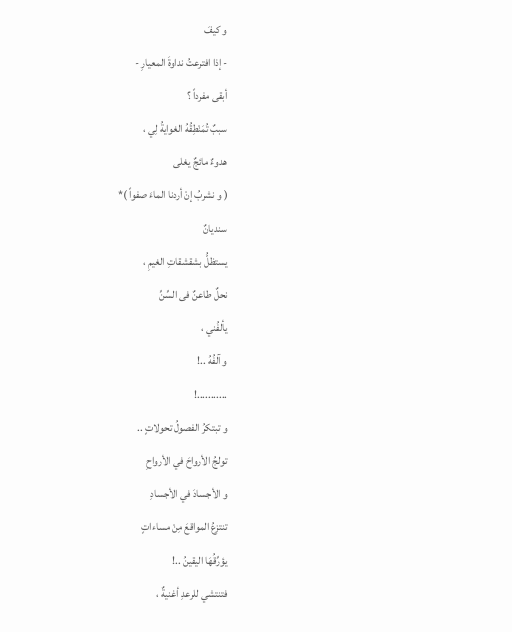و كيفَ
- إذا افترعتُ نداوةَ المعيارِ -
أبقى مفرداً ؟
سببٌ تُمَنْطِقُهُ الغوايةُ لِي ،
هدوءٌ مائجٌ يغلى
( و نشربُ إنْ أردنا الماءَ صفواً )*
سنديانٌ
يستظلُّ بشقشقاتِ الغيمِ ،
نحلٌ طاعنٌ فى السِّنِّ
يألفُني ،
و آلفُهُ ..!
...........!
و تبتكرُ الفصولُ تحولاتٍ ..
تولجُ الأرواحَ في الأرواحِ
و الأجسادَ في الأجسادِ
تنتزعُ المواقعَ مِنْ مساءاتٍ
يؤرِّقُهَا اليقينُ ..!
فتنتشي للرعدِ أغنيةٌ ،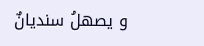و يصهلُ سنديانٌ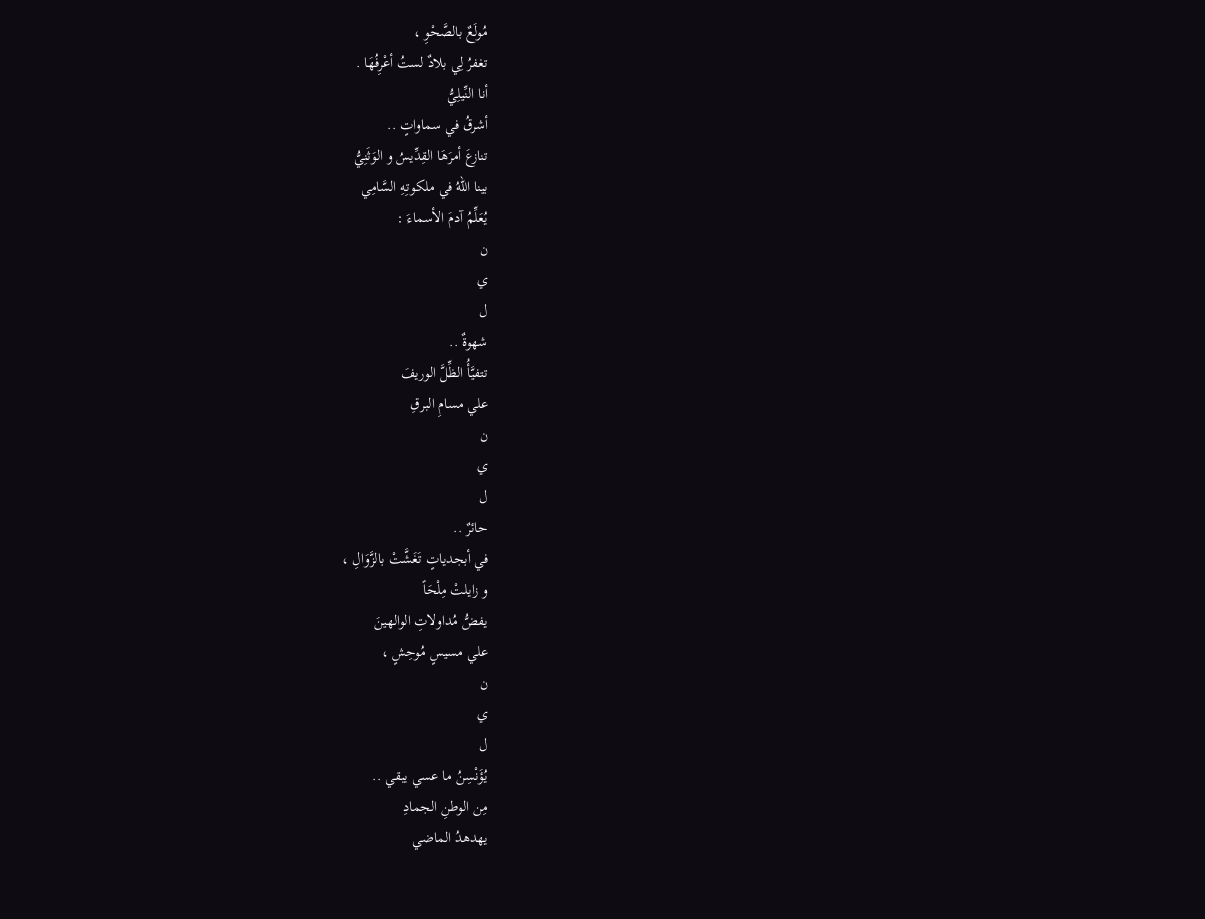مُولَعٌ بالصَّحْوِ ،
تغفرُ لِي بلادٌ لستُ أعْرِفُهَا .
أنا النِّيلِيُّ
أشرقُ في سماواتٍ ..
تنازعَ أمرَهَا القِدِّيسُ و الوَثَنِيُّ
بينا اللهُ في ملكوتِهِ السَّامِي
يُعَلِّمُ آدمَ الأسماءَ :
ن
ي
ل
شهوةٌ ..
تتفيَّأُ الظِّلَّ الوريفَ
علي مسامِ البرقِ
ن
ي
ل
حائرٌ ..
في أبجدياتٍ تَغَشَّتْ بالزَّوَالِ ،
و زايلتْ مِلْحَاً
يفضُّ مُداولاتِ الوالهينَ
علي مسيسٍ مُوحِشٍ ،
ن
ي
ل
يُؤَنْسِنُ ما عسي يبقي ..
مِن الوطنِ الجمادِ
يهدهدُ الماضي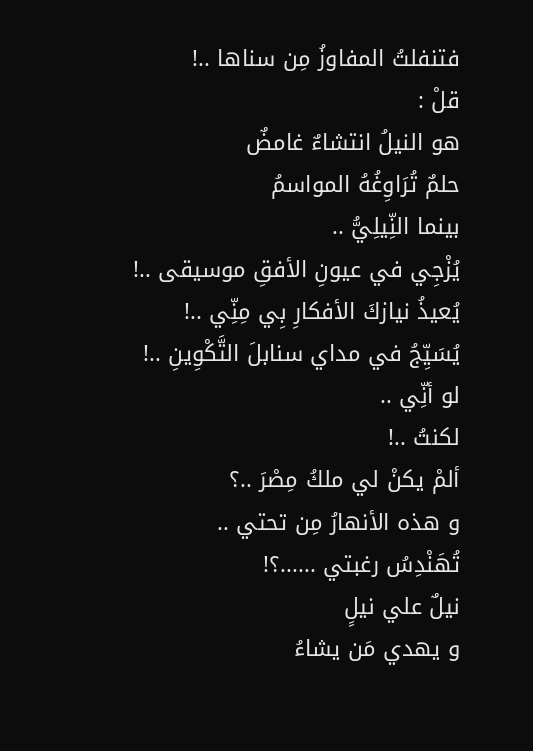فتنفلتُ المفاوزُ مِن سناها ..!
قلْ :
هو النيلُ انتشاءٌ غامضٌ
حلمٌ تُرَاوِغُهُ المواسمُ
بينما النِّيلِيُّ ..
يُزْجِي في عيونِ الأفقِ موسيقى ..!
يُعيذُ نيازكَ الأفكارِ بِي مِنِّي ..!
يُسَيِّجُ في مداي سنابلَ التَّكْوِينِ ..!
لو أنِّي ..
لكنتُ ..!
ألمْ يكنْ لي ملكُ مِصْرَ ..؟
و هذه الأنهارُ مِن تحتي ..
تُهَنْدِسُ رغبتي ......؟!
نيلٌ علي نيلٍ
و يهدي مَن يشاءُ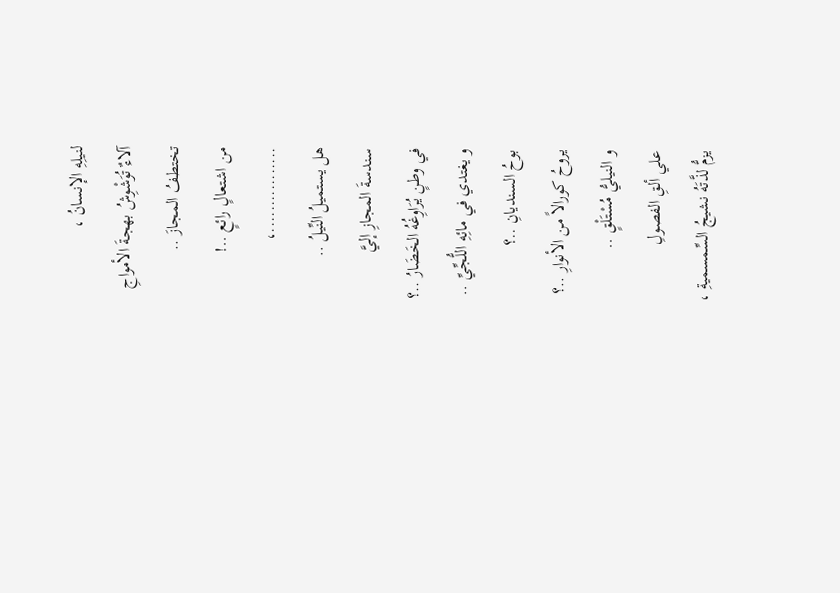لنيلِهِ الإنسانُ ،
آلاءٌ تُوَشْوِشُ بهجةَ الأمواجِ
تختطفُ المجازَ ..
من اشتعالٍ رائعٍ ..!
................،
هل يستميلُ النِّيلُ ..
سندسةَ المجازِ إليَّ
في وطنٍ يُرَاوِغُهُ الخَضَارُ ..؟
و يغتدي في مائِهِ اللُّجِّيِّ ..
بوحُ السنديانِ ..؟
يروحُ كورالاً من الأنوارِ ..؟
و النيليُّ مُسْتَلْقٍ ..
علي ألقِ الفصولِ
يزمُّ لذَّتَهُ نشيجُ السِّمسميةِ ،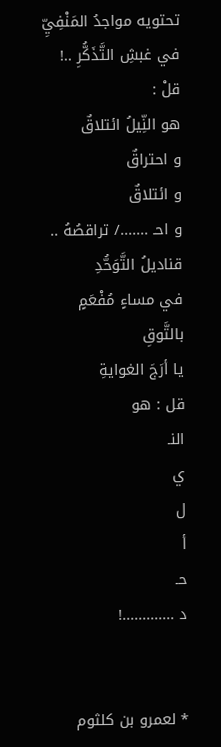تحتويه مواجدُ المَنْفِيِّ
في غبشِ التَّذَكُّرِ ..!
قلْ :
هو النِّيلُ ائتلاقٌ
و احتراقٌ
و ائتلاقٌ
و احـ ......./ تراقصُهُ ..
قناديلُ التَّوَحُّدِ
في مساءٍ مُفْعَمٍ بالتَّوقِ
يا أرَجَ الغوايةِ
قل : هو
النـ
ي
ل
أ
حـ
د .............!


* لعمرو بن كلثوم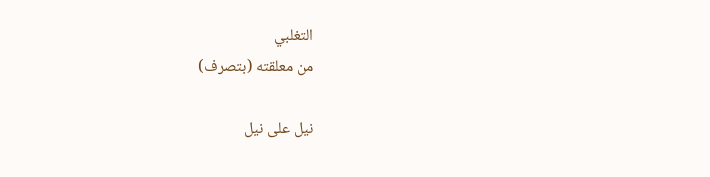التغلبي
من معلقته (بتصرف)

نيل على نيل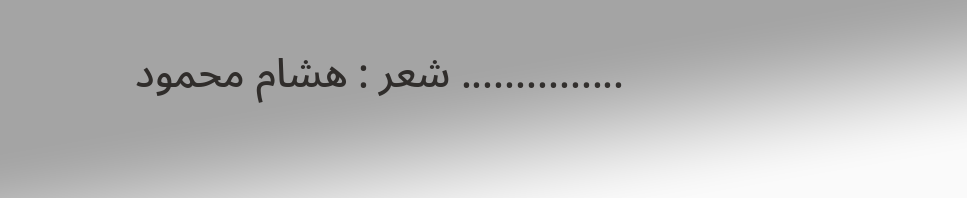............... شعر : هشام محمود